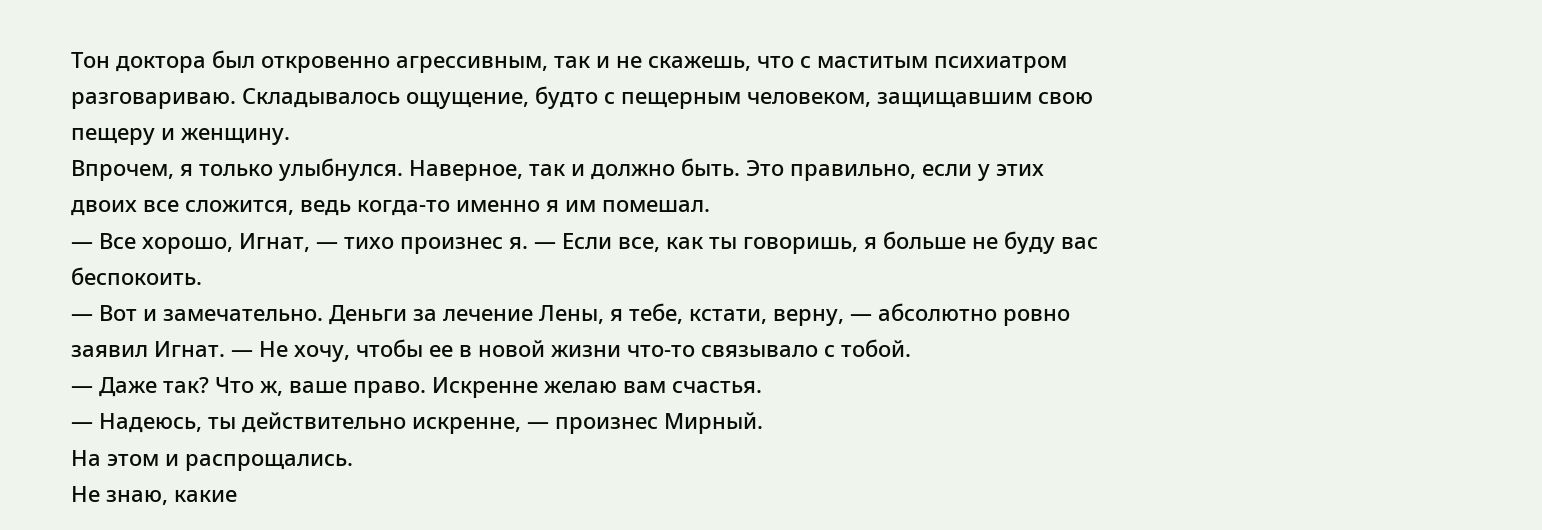Тон доктора был откровенно агрессивным, так и не скажешь, что с маститым психиатром разговариваю. Складывалось ощущение, будто с пещерным человеком, защищавшим свою пещеру и женщину.
Впрочем, я только улыбнулся. Наверное, так и должно быть. Это правильно, если у этих двоих все сложится, ведь когда-то именно я им помешал.
— Все хорошо, Игнат, — тихо произнес я. — Если все, как ты говоришь, я больше не буду вас беспокоить.
— Вот и замечательно. Деньги за лечение Лены, я тебе, кстати, верну, — абсолютно ровно заявил Игнат. — Не хочу, чтобы ее в новой жизни что-то связывало с тобой.
— Даже так? Что ж, ваше право. Искренне желаю вам счастья.
— Надеюсь, ты действительно искренне, — произнес Мирный.
На этом и распрощались.
Не знаю, какие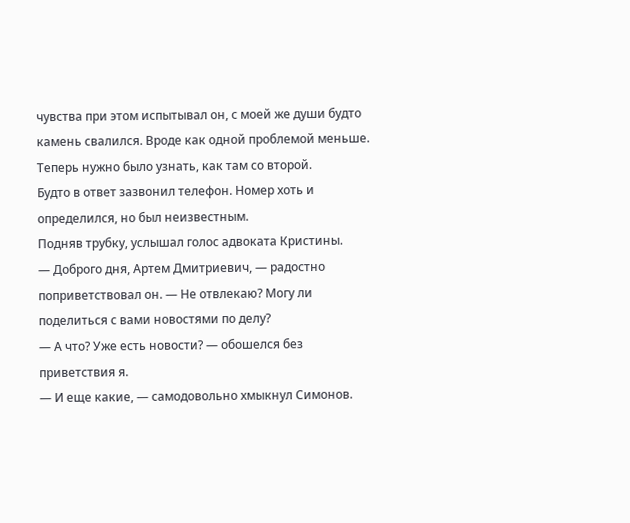чувства при этом испытывал он, с моей же души будто камень свалился. Вроде как одной проблемой меньше.
Теперь нужно было узнать, как там со второй.
Будто в ответ зазвонил телефон. Номер хоть и определился, но был неизвестным.
Подняв трубку, услышал голос адвоката Кристины.
— Доброго дня, Артем Дмитриевич, — радостно поприветствовал он. — Не отвлекаю? Могу ли поделиться с вами новостями по делу?
— А что? Уже есть новости? — обошелся без приветствия я.
— И еще какие, — самодовольно хмыкнул Симонов.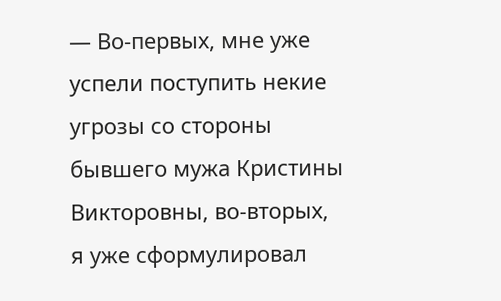— Во-первых, мне уже успели поступить некие угрозы со стороны бывшего мужа Кристины Викторовны, во-вторых, я уже сформулировал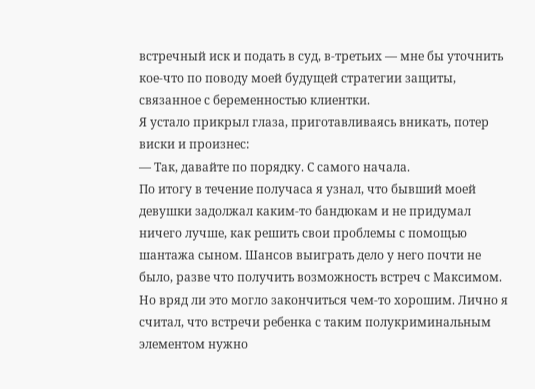встречный иск и подать в суд, в-третьих — мне бы уточнить кое-что по поводу моей будущей стратегии защиты, связанное с беременностью клиентки.
Я устало прикрыл глаза, приготавливаясь вникать, потер виски и произнес:
— Так, давайте по порядку. С самого начала.
По итогу в течение получаса я узнал, что бывший моей девушки задолжал каким-то бандюкам и не придумал ничего лучше, как решить свои проблемы с помощью шантажа сыном. Шансов выиграть дело у него почти не было, разве что получить возможность встреч с Максимом. Но вряд ли это могло закончиться чем-то хорошим. Лично я считал, что встречи ребенка с таким полукриминальным элементом нужно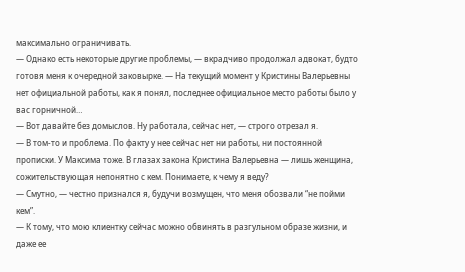максимально ограничивать.
— Однако есть некоторые другие проблемы, — вкрадчиво продолжал адвокат, будто готовя меня к очередной заковырке. — На текущий момент у Кристины Валерьевны нет официальной работы, как я понял, последнее официальное место работы было у вас горничной…
— Вот давайте без домыслов. Ну работала, сейчас нет, — строго отрезал я.
— В том-то и проблема. По факту у нее сейчас нет ни работы, ни постоянной прописки. У Максима тоже. В глазах закона Кристина Валерьевна — лишь женщина, сожительствующая непонятно с кем. Понимаете, к чему я веду?
— Смутно, — честно признался я, будучи возмущен, что меня обозвали “не пойми кем”.
— К тому, что мою клиентку сейчас можно обвинять в разгульном образе жизни, и даже ее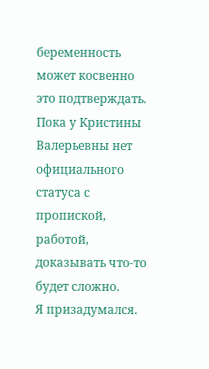беременность может косвенно это подтверждать. Пока у Кристины Валерьевны нет официального статуса с пропиской, работой, доказывать что-то будет сложно.
Я призадумался.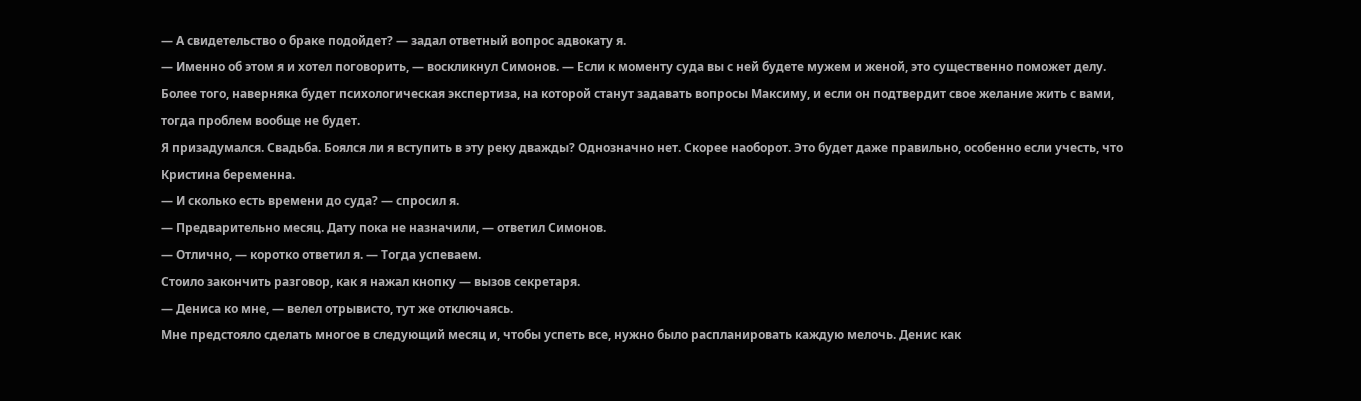— А свидетельство о браке подойдет? — задал ответный вопрос адвокату я.
— Именно об этом я и хотел поговорить, — воскликнул Симонов. — Если к моменту суда вы с ней будете мужем и женой, это существенно поможет делу. Более того, наверняка будет психологическая экспертиза, на которой станут задавать вопросы Максиму, и если он подтвердит свое желание жить с вами, тогда проблем вообще не будет.
Я призадумался. Свадьба. Боялся ли я вступить в эту реку дважды? Однозначно нет. Скорее наоборот. Это будет даже правильно, особенно если учесть, что Кристина беременна.
— И сколько есть времени до суда? — спросил я.
— Предварительно месяц. Дату пока не назначили, — ответил Симонов.
— Отлично, — коротко ответил я. — Тогда успеваем.
Стоило закончить разговор, как я нажал кнопку — вызов секретаря.
— Дениса ко мне, — велел отрывисто, тут же отключаясь.
Мне предстояло сделать многое в следующий месяц и, чтобы успеть все, нужно было распланировать каждую мелочь. Денис как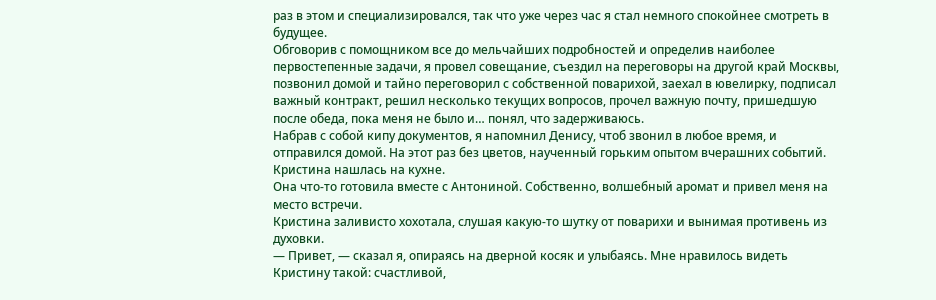раз в этом и специализировался, так что уже через час я стал немного спокойнее смотреть в будущее.
Обговорив с помощником все до мельчайших подробностей и определив наиболее первостепенные задачи, я провел совещание, съездил на переговоры на другой край Москвы, позвонил домой и тайно переговорил с собственной поварихой, заехал в ювелирку, подписал важный контракт, решил несколько текущих вопросов, прочел важную почту, пришедшую после обеда, пока меня не было и… понял, что задерживаюсь.
Набрав с собой кипу документов, я напомнил Денису, чтоб звонил в любое время, и отправился домой. На этот раз без цветов, наученный горьким опытом вчерашних событий.
Кристина нашлась на кухне.
Она что-то готовила вместе с Антониной. Собственно, волшебный аромат и привел меня на место встречи.
Кристина заливисто хохотала, слушая какую-то шутку от поварихи и вынимая противень из духовки.
— Привет, — сказал я, опираясь на дверной косяк и улыбаясь. Мне нравилось видеть Кристину такой: счастливой,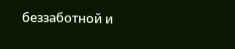беззаботной и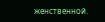женственной.